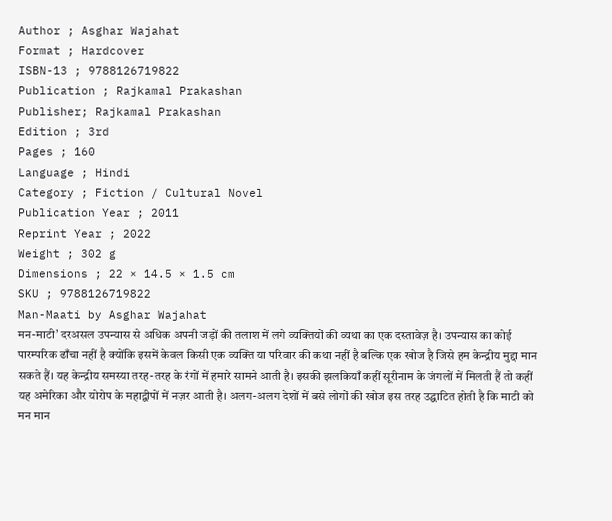Author ; Asghar Wajahat
Format ; Hardcover
ISBN-13 ; 9788126719822
Publication ; Rajkamal Prakashan
Publisher; Rajkamal Prakashan
Edition ; 3rd
Pages ; 160
Language ; Hindi
Category ; Fiction / Cultural Novel
Publication Year ; 2011
Reprint Year ; 2022
Weight ; 302 g
Dimensions ; 22 × 14.5 × 1.5 cm
SKU ; 9788126719822
Man-Maati by Asghar Wajahat
मन-माटी’ दरअसल उपन्यास से अधिक अपनी जड़ों की तलाश में लगे व्यक्तियों की व्यथा का एक दस्तावेज़ है। उपन्यास का कोई पारम्परिक ढाँचा नहीं है क्योंकि इसमें केवल किसी एक व्यक्ति या परिवार की कथा नहीं है बल्कि एक खोज है जिसे हम केन्द्रीय मुद्दा मान सकते हैं। यह केन्द्रीय समस्या तरह-तरह के रंगों में हमारे सामने आती है। इसकी झलकियाँ कहीं सूरीनाम के जंगलों में मिलती हैं तो कहीं यह अमेरिका और योरोप के महाद्वीपों में नज़र आती है। अलग-अलग देशों में बसे लोगों की खोज इस तरह उद्घाटित होती है कि माटी को मन मान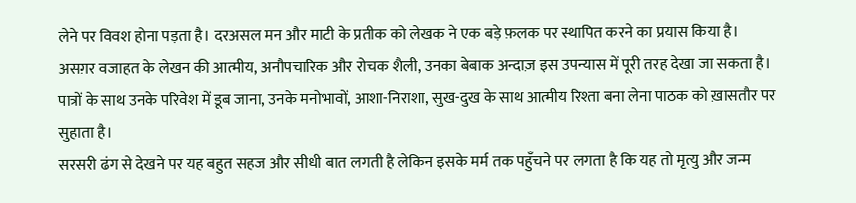लेने पर विवश होना पड़ता है। दरअसल मन और माटी के प्रतीक को लेखक ने एक बड़े फ़लक पर स्थापित करने का प्रयास किया है।
असग़र वजाहत के लेखन की आत्मीय, अनौपचारिक और रोचक शैली, उनका बेबाक अन्दाज़ इस उपन्यास में पूरी तरह देखा जा सकता है। पात्रों के साथ उनके परिवेश में डूब जाना, उनके मनोभावों, आशा-निराशा, सुख-दुख के साथ आत्मीय रिश्ता बना लेना पाठक को ख़ासतौर पर सुहाता है।
सरसरी ढंग से देखने पर यह बहुत सहज और सीधी बात लगती है लेकिन इसके मर्म तक पहुँचने पर लगता है कि यह तो मृत्यु और जन्म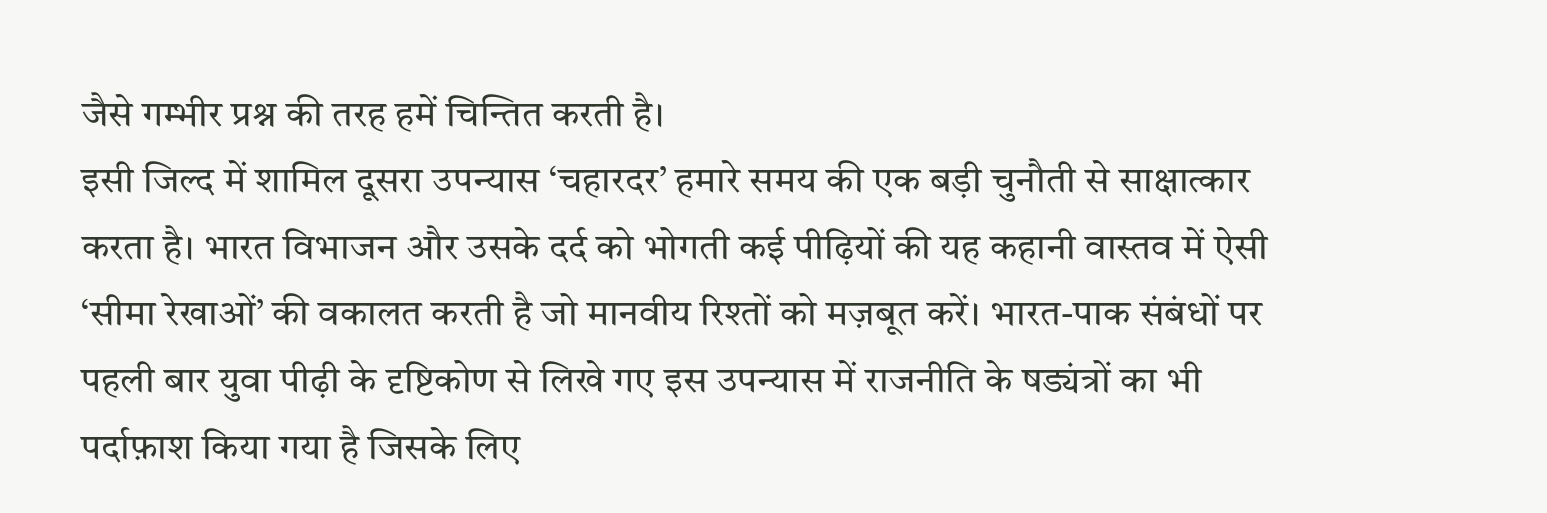जैसे गम्भीर प्रश्न की तरह हमें चिन्तित करती है।
इसी जिल्द में शामिल दूसरा उपन्यास ‘चहारदर’ हमारे समय की एक बड़ी चुनौती से साक्षात्कार करता है। भारत विभाजन और उसके दर्द को भोगती कई पीढ़ियों की यह कहानी वास्तव में ऐसी ‘सीमा रेखाओं’ की वकालत करती है जो मानवीय रिश्तों को मज़बूत करें। भारत-पाक संबंधों पर पहली बार युवा पीढ़ी के दृष्टिकोण से लिखे गए इस उपन्यास में राजनीति के षड्यंत्रों का भी पर्दाफ़ाश किया गया है जिसके लिए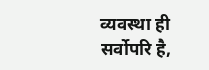व्यवस्था ही सर्वोपरि है,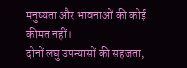मनुष्यता और भावनाओं की कोई कीमत नहीं।
दोनों लघु उपन्यासों की सहजता,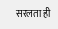सरलता ही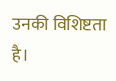उनकी विशिष्टता है।